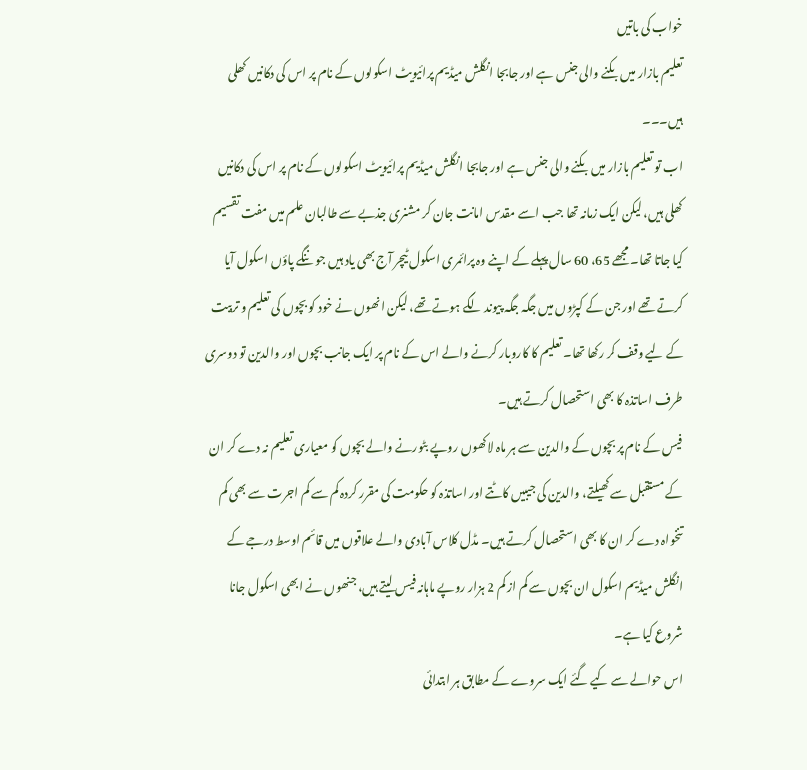خواب کی باتیں
تعلیم بازار میں بکنے والی جنس ہے اور جابجا انگلش میڈیم پرائیویٹ اسکولوں کے نام پر اس کی دکانیں کھلی ہیں۔۔۔
اب تو تعلیم بازار میں بکنے والی جنس ہے اور جابجا انگلش میڈیم پرائیویٹ اسکولوں کے نام پر اس کی دکانیں کھلی ہیں، لیکن ایک زمانہ تھا جب اسے مقدس امانت جان کر مشنری جذبے سے طالبان علم میں مفت تقسیم کیا جاتا تھا۔ مجھے 65، 60 سال پہلے کے اپنے وہ پرائمری اسکول ٹیچر آج بھی یاد ہیں جو ننگے پاؤں اسکول آیا کرتے تھے اور جن کے کپڑوں میں جگہ جگہ پیوند لگے ہوتے تھے، لیکن انھوں نے خود کو بچوں کی تعلیم و تربیت کے لیے وقف کر رکھا تھا۔ تعلیم کا کاروبار کرنے والے اس کے نام پر ایک جانب بچوں اور والدین تو دوسری طرف اساتذہ کا بھی استحصال کرتے ہیں۔
فیس کے نام پر بچوں کے والدین سے ہر ماہ لاکھوں روپے بٹورنے والے بچوں کو معیاری تعلیم نہ دے کر ان کے مستقبل سے کھیلتے، والدین کی جیبیں کاٹتے اور اساتذہ کو حکومت کی مقرر کردہ کم سے کم اجرت سے بھی کم تنخواہ دے کر ان کا بھی استحصال کرتے ہیں۔ مڈل کلاس آبادی والے علاقوں میں قائم اوسط درجے کے انگلش میڈیم اسکول ان بچوں سے کم از کم 2 ہزار روپے ماہانہ فیس لیتے ہیں، جنھوں نے ابھی اسکول جانا شروع کیا ہے۔
اس حوالے سے کیے گئے ایک سروے کے مطابق ہر ابتدائی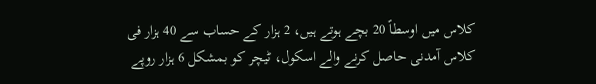کلاس میں اوسطاً 20 بچے ہوتے ہیں، 2 ہزار کے حساب سے 40 ہزار فی کلاس آمدنی حاصل کرنے والے اسکول، ٹیچر کو بمشکل 6 ہزار روپے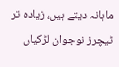ماہانہ دیتے ہیں، زیادہ تر ٹیچرز نوجوان لڑکیاں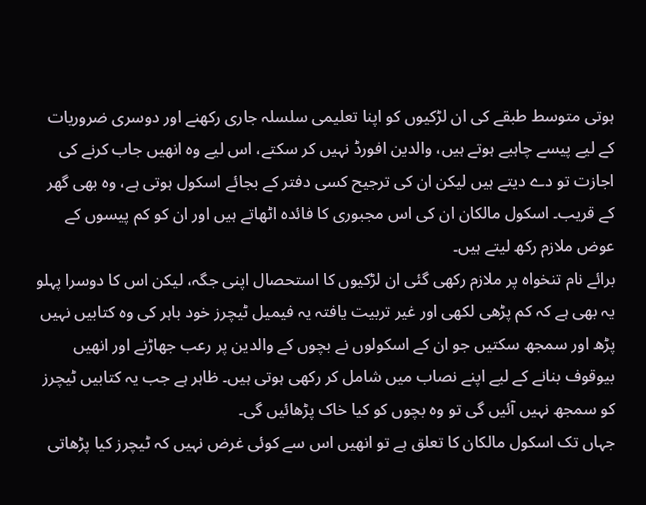ہوتی متوسط طبقے کی ان لڑکیوں کو اپنا تعلیمی سلسلہ جاری رکھنے اور دوسری ضروریات کے لیے پیسے چاہیے ہوتے ہیں، والدین افورڈ نہیں کر سکتے، اس لیے وہ انھیں جاب کرنے کی اجازت تو دے دیتے ہیں لیکن ان کی ترجیح کسی دفتر کے بجائے اسکول ہوتی ہے، وہ بھی گھر کے قریب۔ اسکول مالکان ان کی اس مجبوری کا فائدہ اٹھاتے ہیں اور ان کو کم پیسوں کے عوض ملازم رکھ لیتے ہیں۔
برائے نام تنخواہ پر ملازم رکھی گئی ان لڑکیوں کا استحصال اپنی جگہ، لیکن اس کا دوسرا پہلو یہ بھی ہے کہ کم پڑھی لکھی اور غیر تربیت یافتہ یہ فیمیل ٹیچرز خود باہر کی وہ کتابیں نہیں پڑھ اور سمجھ سکتیں جو ان کے اسکولوں نے بچوں کے والدین پر رعب جھاڑنے اور انھیں بیوقوف بنانے کے لیے اپنے نصاب میں شامل کر رکھی ہوتی ہیں۔ ظاہر ہے جب یہ کتابیں ٹیچرز کو سمجھ نہیں آئیں گی تو وہ بچوں کو کیا خاک پڑھائیں گی۔
جہاں تک اسکول مالکان کا تعلق ہے تو انھیں اس سے کوئی غرض نہیں کہ ٹیچرز کیا پڑھاتی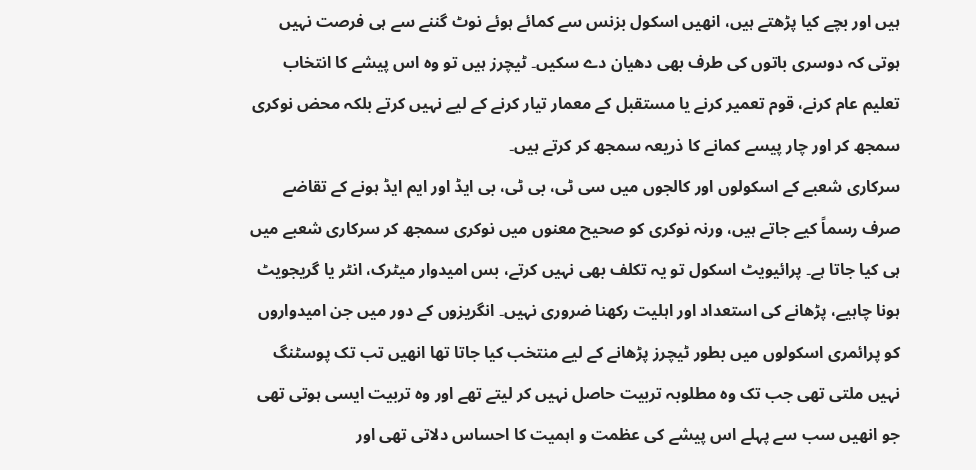ہیں اور بچے کیا پڑھتے ہیں، انھیں اسکول بزنس سے کمائے ہوئے نوٹ گننے سے ہی فرصت نہیں ہوتی کہ دوسری باتوں کی طرف بھی دھیان دے سکیں۔ ٹیچرز ہیں تو وہ اس پیشے کا انتخاب تعلیم عام کرنے، قوم تعمیر کرنے یا مستقبل کے معمار تیار کرنے کے لیے نہیں کرتے بلکہ محض نوکری سمجھ کر اور چار پیسے کمانے کا ذریعہ سمجھ کر کرتے ہیں۔
سرکاری شعبے کے اسکولوں اور کالجوں میں سی ٹی، بی ٹی، بی ایڈ اور ایم ایڈ ہونے کے تقاضے صرف رسماً کیے جاتے ہیں، ورنہ نوکری کو صحیح معنوں میں نوکری سمجھ کر سرکاری شعبے میں ہی کیا جاتا ہے۔ پرائیویٹ اسکول تو یہ تکلف بھی نہیں کرتے، بس امیدوار میٹرک، انٹر یا گریجویٹ ہونا چاہیے، پڑھانے کی استعداد اور اہلیت رکھنا ضروری نہیں۔ انگریزوں کے دور میں جن امیدواروں کو پرائمری اسکولوں میں بطور ٹیچرز پڑھانے کے لیے منتخب کیا جاتا تھا انھیں تب تک پوسٹنگ نہیں ملتی تھی جب تک وہ مطلوبہ تربیت حاصل نہیں کر لیتے تھے اور وہ تربیت ایسی ہوتی تھی جو انھیں سب سے پہلے اس پیشے کی عظمت و اہمیت کا احساس دلاتی تھی اور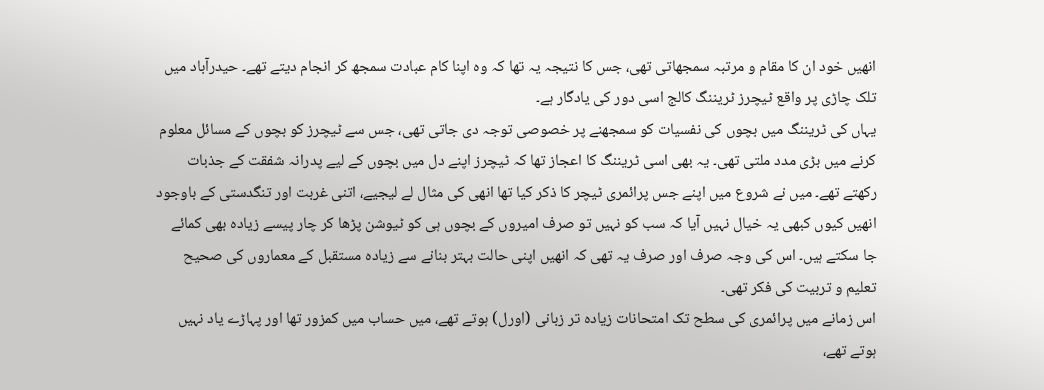انھیں خود ان کا مقام و مرتبہ سمجھاتی تھی، جس کا نتیجہ یہ تھا کہ وہ اپنا کام عبادت سمجھ کر انجام دیتے تھے۔ حیدرآباد میں تلک چاڑی پر واقع ٹیچرز ٹریننگ کالج اسی دور کی یادگار ہے۔
یہاں کی ٹریننگ میں بچوں کی نفسیات کو سمجھنے پر خصوصی توجہ دی جاتی تھی، جس سے ٹیچرز کو بچوں کے مسائل معلوم کرنے میں بڑی مدد ملتی تھی۔ یہ بھی اسی ٹریننگ کا اعجاز تھا کہ ٹیچرز اپنے دل میں بچوں کے لیے پدرانہ شفقت کے جذبات رکھتے تھے۔ میں نے شروع میں اپنے جس پرائمری ٹیچر کا ذکر کیا تھا انھی کی مثال لے لیجیے، اتنی غربت اور تنگدستی کے باوجود انھیں کیوں کبھی یہ خیال نہیں آیا کہ سب کو نہیں تو صرف امیروں کے بچوں ہی کو ٹیوشن پڑھا کر چار پیسے زیادہ بھی کمائے جا سکتے ہیں۔ اس کی وجہ صرف اور صرف یہ تھی کہ انھیں اپنی حالت بہتر بنانے سے زیادہ مستقبل کے معماروں کی صحیح تعلیم و تربیت کی فکر تھی۔
اس زمانے میں پرائمری کی سطح تک امتحانات زیادہ تر زبانی (اورل) ہوتے تھے، میں حساب میں کمزور تھا اور پہاڑے یاد نہیں ہوتے تھے،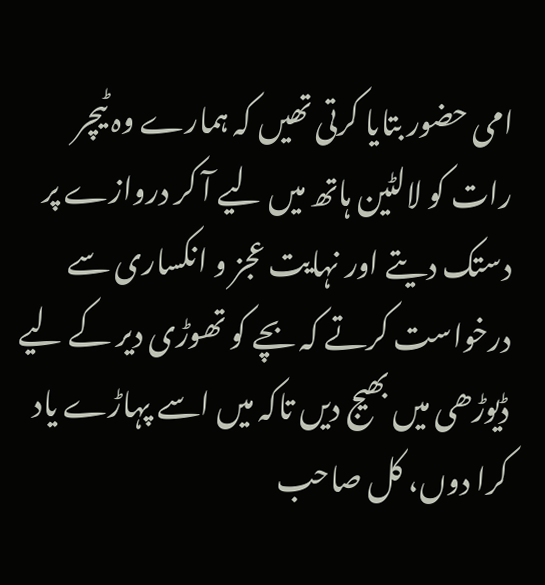امی حضور بتایا کرتی تھیں کہ ہمارے وہ ٹیچر رات کو لالٹین ہاتھ میں لیے آ کر دروازے پر دستک دیتے اور نہایت عجز و انکساری سے درخواست کرتے کہ بچے کو تھوڑی دیر کے لیے ڈیوڑھی میں بھیج دیں تاکہ میں اسے پہاڑے یاد کرا دوں، کل صاحب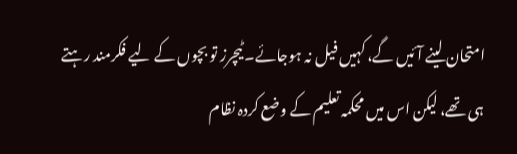امتحان لینے آئیں گے، کہیں فیل نہ ہوجائے۔ ٹیچرز تو بچوں کے لیے فکرمند رہتے ہی تھے، لیکن اس میں محکمہ تعلیم کے وضع کردہ نظام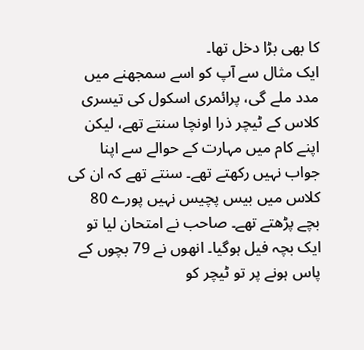کا بھی بڑا دخل تھا۔
ایک مثال سے آپ کو اسے سمجھنے میں مدد ملے گی، پرائمری اسکول کی تیسری کلاس کے ٹیچر ذرا اونچا سنتے تھے، لیکن اپنے کام میں مہارت کے حوالے سے اپنا جواب نہیں رکھتے تھے۔ سنتے تھے کہ ان کی کلاس میں بیس پچیس نہیں پورے 80 بچے پڑھتے تھے۔ صاحب نے امتحان لیا تو ایک بچہ فیل ہوگیا۔ انھوں نے 79 بچوں کے پاس ہونے پر تو ٹیچر کو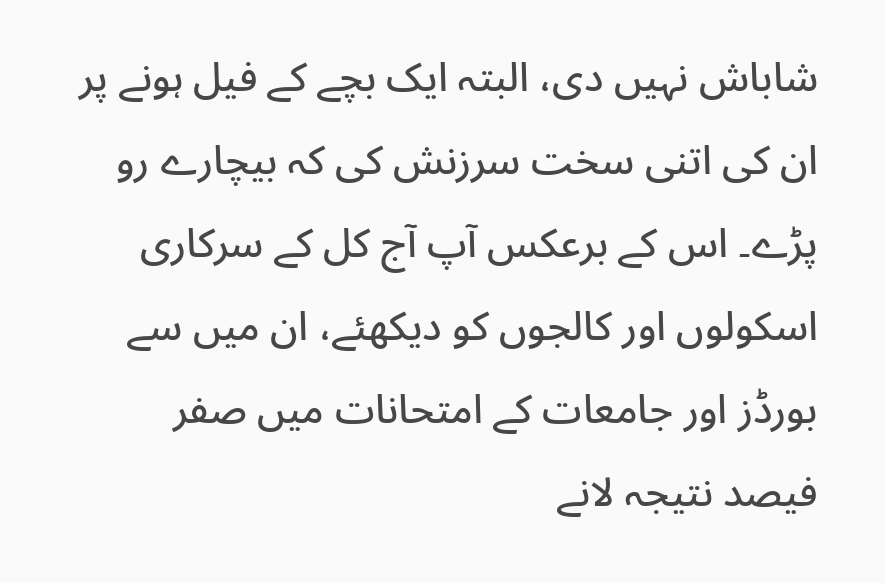شاباش نہیں دی، البتہ ایک بچے کے فیل ہونے پر ان کی اتنی سخت سرزنش کی کہ بیچارے رو پڑے۔ اس کے برعکس آپ آج کل کے سرکاری اسکولوں اور کالجوں کو دیکھئے، ان میں سے بورڈز اور جامعات کے امتحانات میں صفر فیصد نتیجہ لانے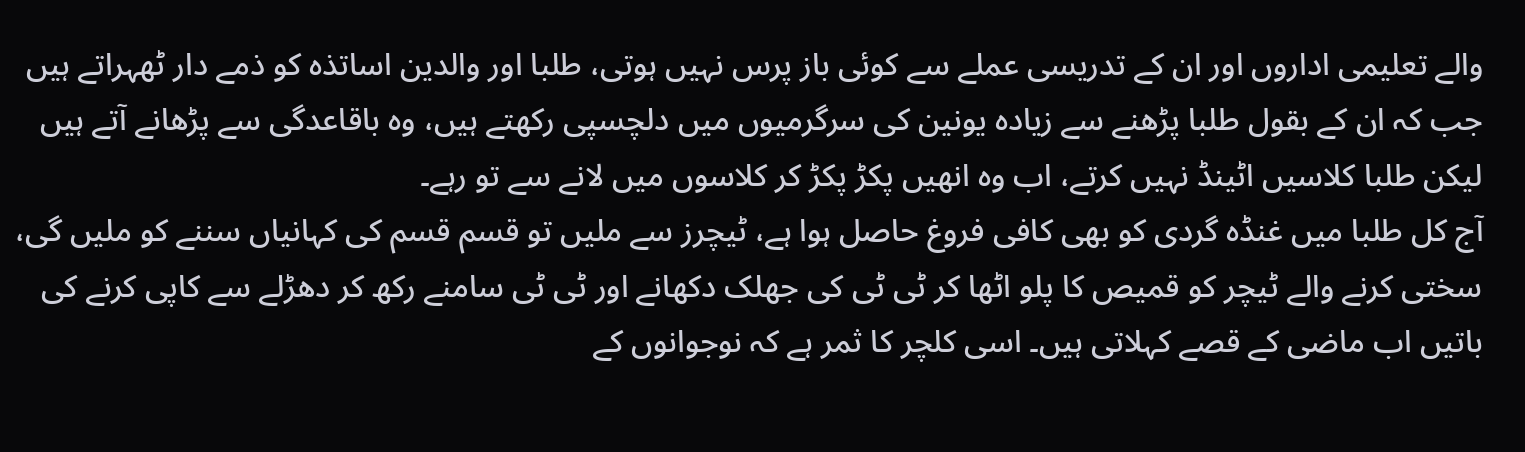والے تعلیمی اداروں اور ان کے تدریسی عملے سے کوئی باز پرس نہیں ہوتی، طلبا اور والدین اساتذہ کو ذمے دار ٹھہراتے ہیں جب کہ ان کے بقول طلبا پڑھنے سے زیادہ یونین کی سرگرمیوں میں دلچسپی رکھتے ہیں، وہ باقاعدگی سے پڑھانے آتے ہیں لیکن طلبا کلاسیں اٹینڈ نہیں کرتے، اب وہ انھیں پکڑ پکڑ کر کلاسوں میں لانے سے تو رہے۔
آج کل طلبا میں غنڈہ گردی کو بھی کافی فروغ حاصل ہوا ہے، ٹیچرز سے ملیں تو قسم قسم کی کہانیاں سننے کو ملیں گی، سختی کرنے والے ٹیچر کو قمیص کا پلو اٹھا کر ٹی ٹی کی جھلک دکھانے اور ٹی ٹی سامنے رکھ کر دھڑلے سے کاپی کرنے کی باتیں اب ماضی کے قصے کہلاتی ہیں۔ اسی کلچر کا ثمر ہے کہ نوجوانوں کے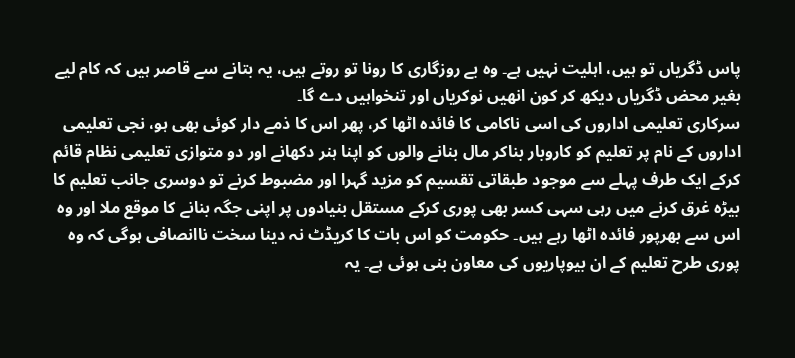پاس ڈگریاں تو ہیں، اہلیت نہیں ہے۔ وہ بے روزگاری کا رونا تو روتے ہیں، یہ بتانے سے قاصر ہیں کہ کام لیے بغیر محض ڈگریاں دیکھ کر کون انھیں نوکریاں اور تنخواہیں دے گا۔
سرکاری تعلیمی اداروں کی اسی ناکامی کا فائدہ اٹھا کر، پھر اس کا ذمے دار کوئی بھی ہو، نجی تعلیمی اداروں کے نام پر تعلیم کو کاروبار بناکر مال بنانے والوں کو اپنا ہنر دکھانے اور دو متوازی تعلیمی نظام قائم کرکے ایک طرف پہلے سے موجود طبقاتی تقسیم کو مزید گہرا اور مضبوط کرنے تو دوسری جانب تعلیم کا بیڑہ غرق کرنے میں رہی سہی کسر بھی پوری کرکے مستقل بنیادوں پر اپنی جگہ بنانے کا موقع ملا اور وہ اس سے بھرپور فائدہ اٹھا رہے ہیں۔ حکومت کو اس بات کا کریڈٹ نہ دینا سخت ناانصافی ہوگی کہ وہ پوری طرح تعلیم کے ان بیوپاریوں کی معاون بنی ہوئی ہے۔ یہ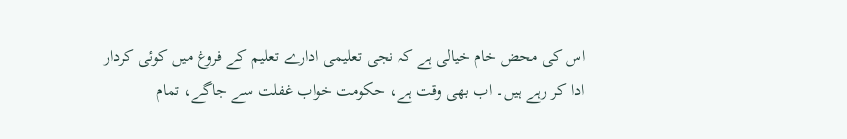اس کی محض خام خیالی ہے کہ نجی تعلیمی ادارے تعلیم کے فروغ میں کوئی کردار ادا کر رہے ہیں۔ اب بھی وقت ہے، حکومت خواب غفلت سے جاگے، تمام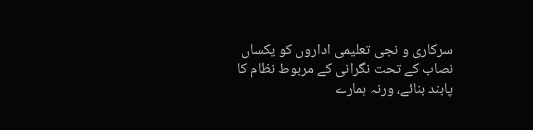سرکاری و نجی تعلیمی اداروں کو یکساں نصاب کے تحت نگرانی کے مربوط نظام کا پابند بنائے، ورنہ ہمارے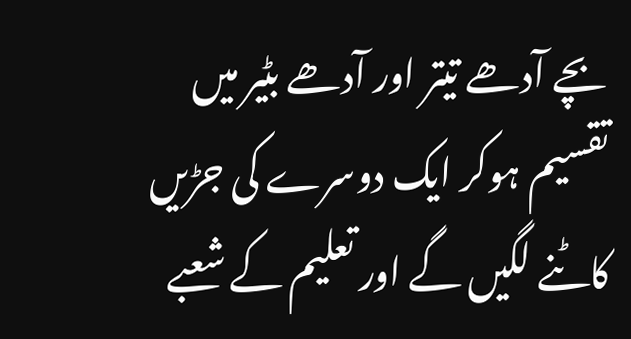بچے آدھے تیتر اور آدھے بٹیر میں تقسیم ہوکر ایک دوسرے کی جڑیں کاٹنے لگیں گے اور تعلیم کے شعبے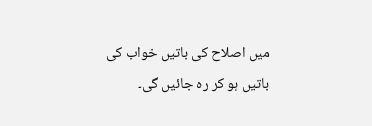میں اصلاح کی باتیں خواب کی باتیں ہو کر رہ جائیں گی۔